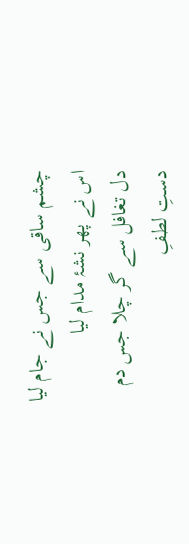چشم ساقی سے جس نے جام لیا
اس نے پھر نشۂ مدام لیا
دل تغافل سے گر چلا جس دم
دستِ لطفِ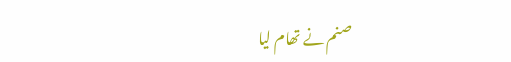صنم نے تھام لیا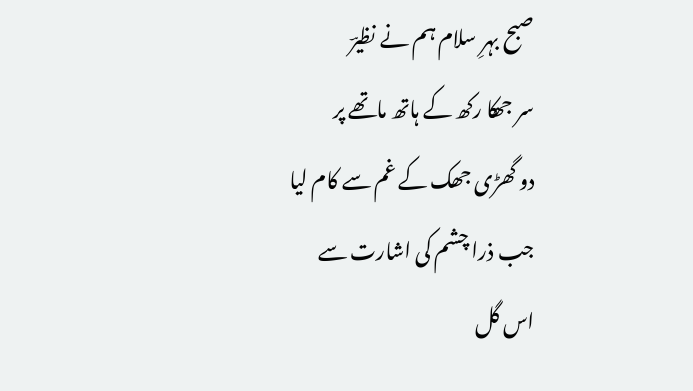صبح بہرِ سلام ہم نے نظیرؔ
سر جھکا رکھ کے ہاتھ ماتھے پر
دو گھڑی جھک کے غم سے کام لیا
جب ذرا چشم کی اشارت سے
اس گل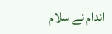اندام نے سلام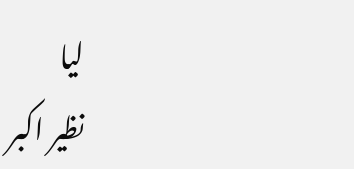لیا
نظیر اکبر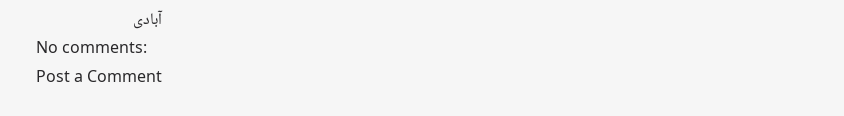آبادی
No comments:
Post a Comment